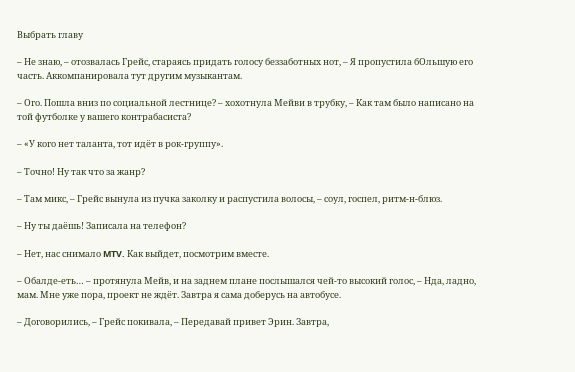Выбрать главу

– Не знаю, – отозвалась Грейс, стараясь придать голосу беззаботных нот, – Я пропустила бОльшую его часть. Аккомпанировала тут другим музыкантам.

– Ого. Пошла вниз по социальной лестнице? – хохотнула Мейви в трубку, – Как там было написано на той футболке у вашего контрабасиста?

– «У кого нет таланта, тот идёт в рок-группу».

– Точно! Ну так что за жанр?

– Там микс, – Грейс вынула из пучка заколку и распустила волосы, – соул, госпел, ритм-н-блюз.

– Ну ты даёшь! Записала на телефон?

– Нет, нас снимало MTV. Как выйдет, посмотрим вместе.

– Обалде-еть… – протянула Мейв, и на заднем плане послышался чей-то высокий голос, – Нда, ладно, мам. Мне уже пора, проект не ждёт. Завтра я сама доберусь на автобусе.

– Договорились, – Грейс покивала, – Передавай привет Эрин. Завтра,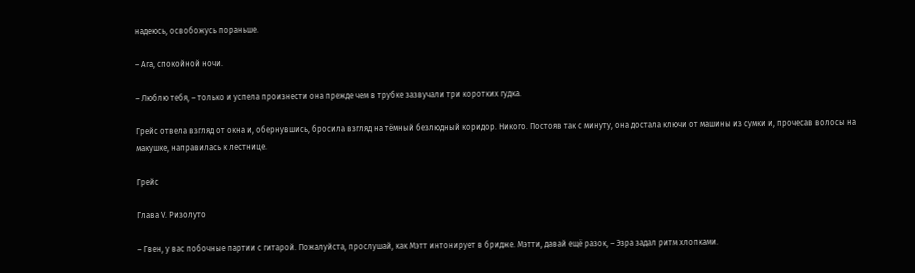надеюсь, освобожусь пораньше.

– Ага, спокойной ночи.

– Люблю тебя, – только и успела произнести она прежде чем в трубке зазвучали три коротких гудка.

Грейс отвела взгляд от окна и, обернувшись, бросила взгляд на тёмный безлюдный коридор. Никого. Постояв так с минуту, она достала ключи от машины из сумки и, прочесав волосы на макушке, направилась к лестнице.

Грейс

Глава V. Ризолуто

– Гвен, у вас побочные партии с гитарой. Пожалуйста, прослушай, как Мэтт интонирует в бридже. Мэтти, давай ещё разок, – Эзра задал ритм хлопками.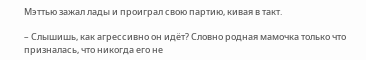Мэттью зажал лады и проиграл свою партию, кивая в такт.

– Слышишь, как агрессивно он идёт? Словно родная мамочка только что призналась, что никогда его не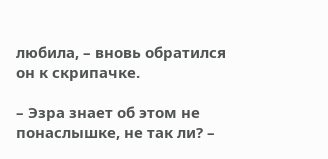любила, – вновь обратился он к скрипачке.

– Эзра знает об этом не понаслышке, не так ли? –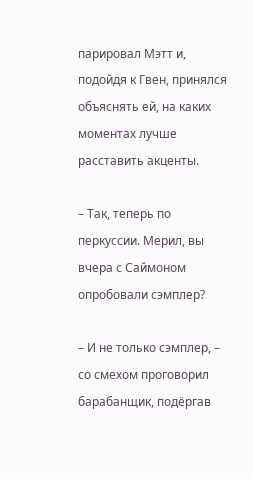парировал Мэтт и, подойдя к Гвен, принялся объяснять ей, на каких моментах лучше расставить акценты.

– Так, теперь по перкуссии. Мерил, вы вчера с Саймоном опробовали сэмплер?

– И не только сэмплер, – со смехом проговорил барабанщик, подёргав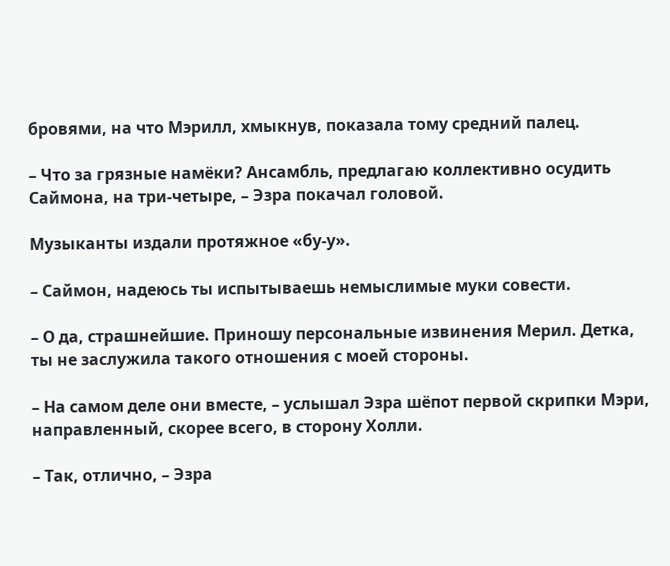бровями, на что Мэрилл, хмыкнув, показала тому средний палец.

– Что за грязные намёки? Ансамбль, предлагаю коллективно осудить Саймона, на три-четыре, – Эзра покачал головой.

Музыканты издали протяжное «бу-у».

– Саймон, надеюсь ты испытываешь немыслимые муки совести.

– О да, страшнейшие. Приношу персональные извинения Мерил. Детка, ты не заслужила такого отношения с моей стороны.

– На самом деле они вместе, – услышал Эзра шёпот первой скрипки Мэри, направленный, скорее всего, в сторону Холли.

– Так, отлично, – Эзра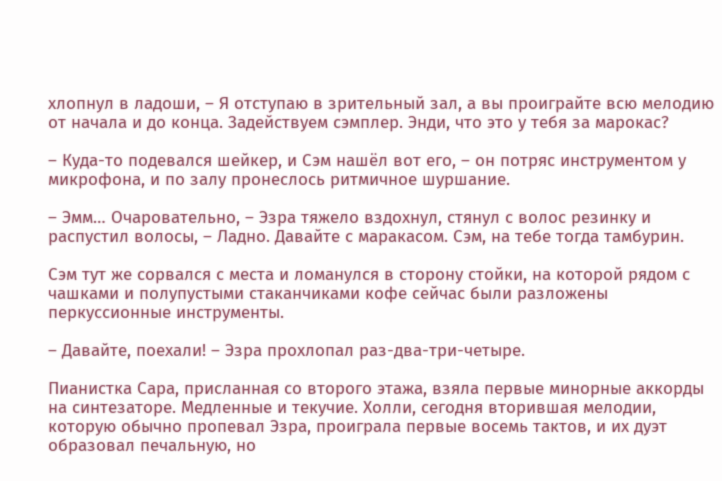хлопнул в ладоши, – Я отступаю в зрительный зал, а вы проиграйте всю мелодию от начала и до конца. Задействуем сэмплер. Энди, что это у тебя за марокас?

– Куда-то подевался шейкер, и Сэм нашёл вот его, – он потряс инструментом у микрофона, и по залу пронеслось ритмичное шуршание.

– Эмм… Очаровательно, – Эзра тяжело вздохнул, стянул с волос резинку и распустил волосы, – Ладно. Давайте с маракасом. Сэм, на тебе тогда тамбурин.

Сэм тут же сорвался с места и ломанулся в сторону стойки, на которой рядом с чашками и полупустыми стаканчиками кофе сейчас были разложены перкуссионные инструменты.

– Давайте, поехали! – Эзра прохлопал раз-два-три-четыре.

Пианистка Сара, присланная со второго этажа, взяла первые минорные аккорды на синтезаторе. Медленные и текучие. Холли, сегодня вторившая мелодии, которую обычно пропевал Эзра, проиграла первые восемь тактов, и их дуэт образовал печальную, но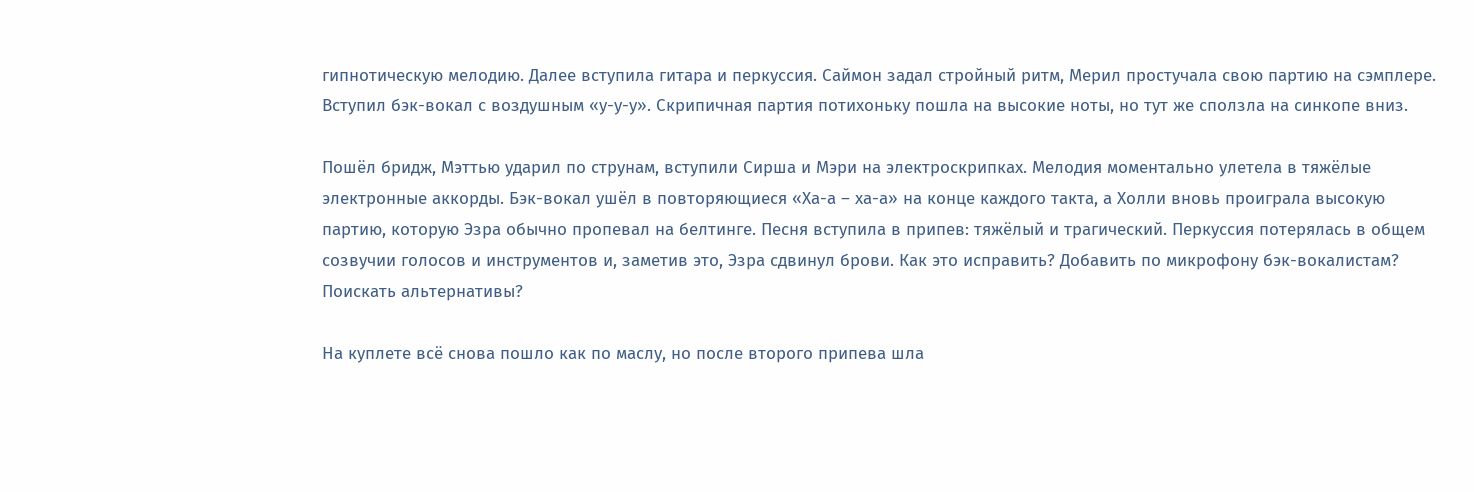гипнотическую мелодию. Далее вступила гитара и перкуссия. Саймон задал стройный ритм, Мерил простучала свою партию на сэмплере. Вступил бэк-вокал с воздушным «у-у-у». Скрипичная партия потихоньку пошла на высокие ноты, но тут же сползла на синкопе вниз.

Пошёл бридж, Мэттью ударил по струнам, вступили Сирша и Мэри на электроскрипках. Мелодия моментально улетела в тяжёлые электронные аккорды. Бэк-вокал ушёл в повторяющиеся «Ха-а – ха-а» на конце каждого такта, а Холли вновь проиграла высокую партию, которую Эзра обычно пропевал на белтинге. Песня вступила в припев: тяжёлый и трагический. Перкуссия потерялась в общем созвучии голосов и инструментов и, заметив это, Эзра сдвинул брови. Как это исправить? Добавить по микрофону бэк-вокалистам? Поискать альтернативы?

На куплете всё снова пошло как по маслу, но после второго припева шла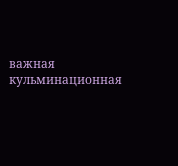важная кульминационная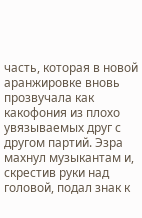часть, которая в новой аранжировке вновь прозвучала как какофония из плохо увязываемых друг с другом партий. Эзра махнул музыкантам и, скрестив руки над головой, подал знак к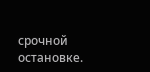срочной остановке.